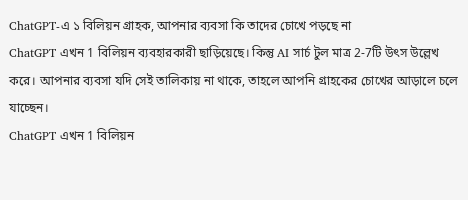ChatGPT-এ ১ বিলিয়ন গ্রাহক, আপনার ব্যবসা কি তাদের চোখে পড়ছে না
ChatGPT এখন 1 বিলিয়ন ব্যবহারকারী ছাড়িয়েছে। কিন্তু AI সার্চ টুল মাত্র 2-7টি উৎস উল্লেখ করে। আপনার ব্যবসা যদি সেই তালিকায় না থাকে, তাহলে আপনি গ্রাহকের চোখের আড়ালে চলে যাচ্ছেন।
ChatGPT এখন 1 বিলিয়ন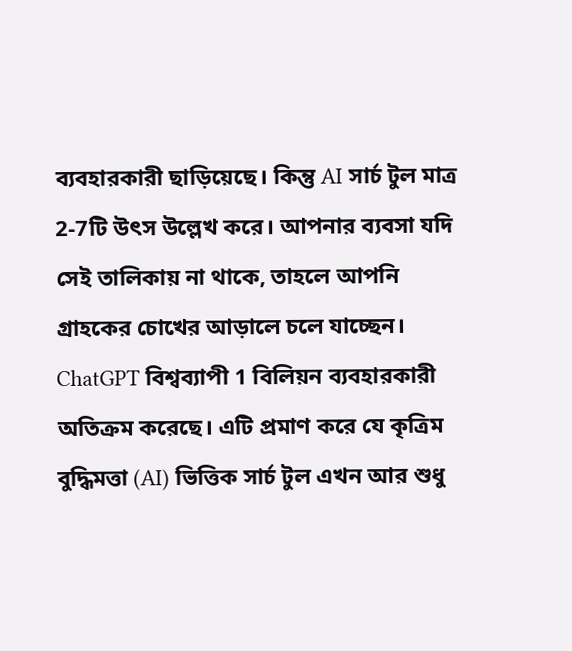ব্যবহারকারী ছাড়িয়েছে। কিন্তু AI সার্চ টুল মাত্র 2-7টি উৎস উল্লেখ করে। আপনার ব্যবসা যদি সেই তালিকায় না থাকে, তাহলে আপনি গ্রাহকের চোখের আড়ালে চলে যাচ্ছেন।
ChatGPT বিশ্বব্যাপী 1 বিলিয়ন ব্যবহারকারী অতিক্রম করেছে। এটি প্রমাণ করে যে কৃত্রিম বুদ্ধিমত্তা (AI) ভিত্তিক সার্চ টুল এখন আর শুধু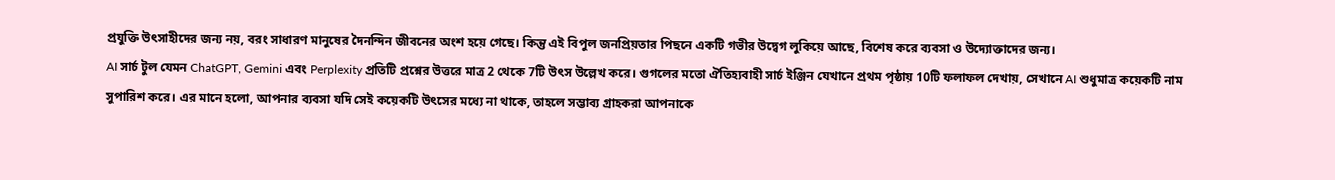প্রযুক্তি উৎসাহীদের জন্য নয়, বরং সাধারণ মানুষের দৈনন্দিন জীবনের অংশ হয়ে গেছে। কিন্তু এই বিপুল জনপ্রিয়তার পিছনে একটি গভীর উদ্বেগ লুকিয়ে আছে, বিশেষ করে ব্যবসা ও উদ্যোক্তাদের জন্য।
AI সার্চ টুল যেমন ChatGPT, Gemini এবং Perplexity প্রতিটি প্রশ্নের উত্তরে মাত্র 2 থেকে 7টি উৎস উল্লেখ করে। গুগলের মতো ঐতিহ্যবাহী সার্চ ইঞ্জিন যেখানে প্রথম পৃষ্ঠায় 10টি ফলাফল দেখায়, সেখানে AI শুধুমাত্র কয়েকটি নাম সুপারিশ করে। এর মানে হলো, আপনার ব্যবসা যদি সেই কয়েকটি উৎসের মধ্যে না থাকে, তাহলে সম্ভাব্য গ্রাহকরা আপনাকে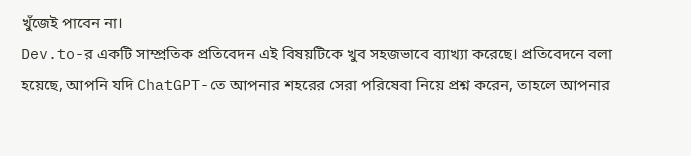খুঁজেই পাবেন না।
Dev.to-র একটি সাম্প্রতিক প্রতিবেদন এই বিষয়টিকে খুব সহজভাবে ব্যাখ্যা করেছে। প্রতিবেদনে বলা হয়েছে, আপনি যদি ChatGPT-তে আপনার শহরের সেরা পরিষেবা নিয়ে প্রশ্ন করেন, তাহলে আপনার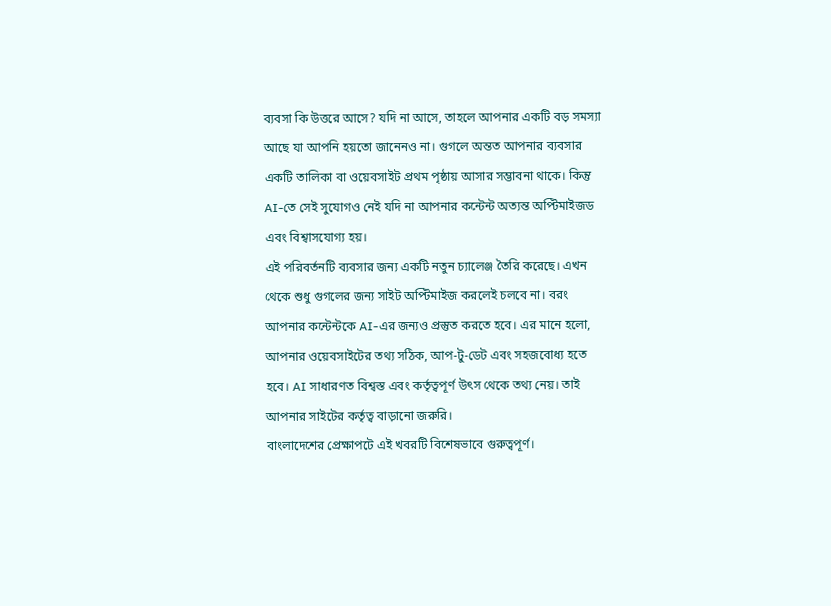ব্যবসা কি উত্তরে আসে? যদি না আসে, তাহলে আপনার একটি বড় সমস্যা আছে যা আপনি হয়তো জানেনও না। গুগলে অন্তত আপনার ব্যবসার একটি তালিকা বা ওয়েবসাইট প্রথম পৃষ্ঠায় আসার সম্ভাবনা থাকে। কিন্তু AI-তে সেই সুযোগও নেই যদি না আপনার কন্টেন্ট অত্যন্ত অপ্টিমাইজড এবং বিশ্বাসযোগ্য হয়।
এই পরিবর্তনটি ব্যবসার জন্য একটি নতুন চ্যালেঞ্জ তৈরি করেছে। এখন থেকে শুধু গুগলের জন্য সাইট অপ্টিমাইজ করলেই চলবে না। বরং আপনার কন্টেন্টকে AI-এর জন্যও প্রস্তুত করতে হবে। এর মানে হলো, আপনার ওয়েবসাইটের তথ্য সঠিক, আপ-টু-ডেট এবং সহজবোধ্য হতে হবে। AI সাধারণত বিশ্বস্ত এবং কর্তৃত্বপূর্ণ উৎস থেকে তথ্য নেয়। তাই আপনার সাইটের কর্তৃত্ব বাড়ানো জরুরি।
বাংলাদেশের প্রেক্ষাপটে এই খবরটি বিশেষভাবে গুরুত্বপূর্ণ।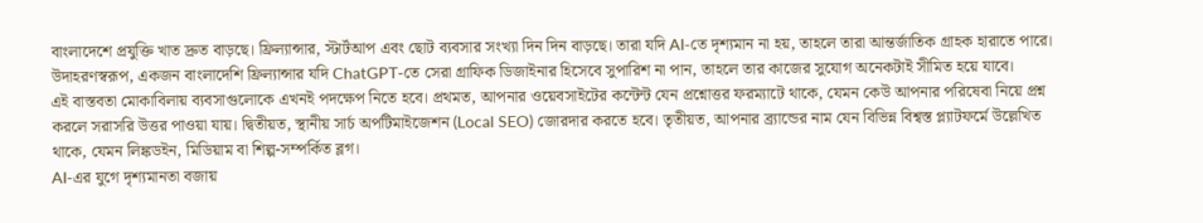বাংলাদেশে প্রযুক্তি খাত দ্রুত বাড়ছে। ফ্রিল্যান্সার, স্টার্টআপ এবং ছোট ব্যবসার সংখ্যা দিন দিন বাড়ছে। তারা যদি AI-তে দৃশ্যমান না হয়, তাহলে তারা আন্তর্জাতিক গ্রাহক হারাতে পারে। উদাহরণস্বরূপ, একজন বাংলাদেশি ফ্রিল্যান্সার যদি ChatGPT-তে সেরা গ্রাফিক ডিজাইনার হিসেবে সুপারিশ না পান, তাহলে তার কাজের সুযোগ অনেকটাই সীমিত হয়ে যাবে।
এই বাস্তবতা মোকাবিলায় ব্যবসাগুলোকে এখনই পদক্ষেপ নিতে হবে। প্রথমত, আপনার ওয়েবসাইটের কন্টেন্ট যেন প্রশ্নোত্তর ফরম্যাটে থাকে, যেমন কেউ আপনার পরিষেবা নিয়ে প্রশ্ন করলে সরাসরি উত্তর পাওয়া যায়। দ্বিতীয়ত, স্থানীয় সার্চ অপটিমাইজেশন (Local SEO) জোরদার করতে হবে। তৃতীয়ত, আপনার ব্র্যান্ডের নাম যেন বিভিন্ন বিশ্বস্ত প্ল্যাটফর্মে উল্লেখিত থাকে, যেমন লিঙ্কডইন, মিডিয়াম বা শিল্প-সম্পর্কিত ব্লগ।
AI-এর যুগে দৃশ্যমানতা বজায়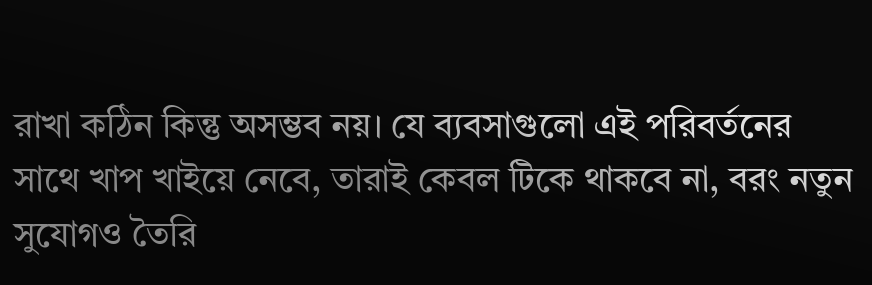রাখা কঠিন কিন্তু অসম্ভব নয়। যে ব্যবসাগুলো এই পরিবর্তনের সাথে খাপ খাইয়ে নেবে, তারাই কেবল টিকে থাকবে না, বরং নতুন সুযোগও তৈরি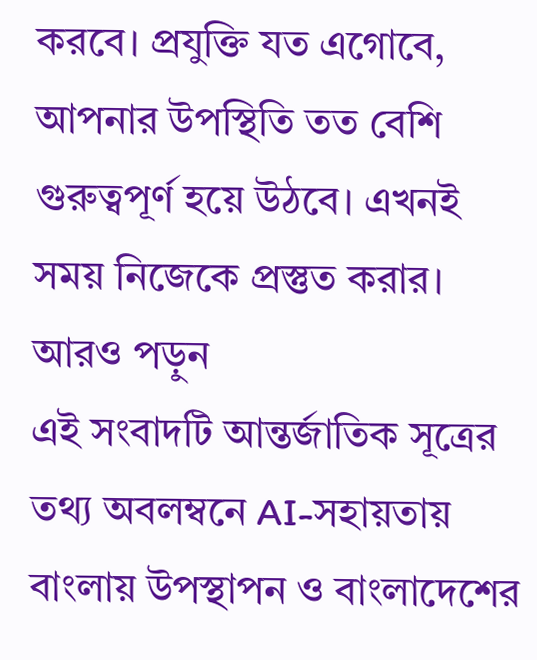করবে। প্রযুক্তি যত এগোবে, আপনার উপস্থিতি তত বেশি গুরুত্বপূর্ণ হয়ে উঠবে। এখনই সময় নিজেকে প্রস্তুত করার।
আরও পড়ুন
এই সংবাদটি আন্তর্জাতিক সূত্রের তথ্য অবলম্বনে AI-সহায়তায় বাংলায় উপস্থাপন ও বাংলাদেশের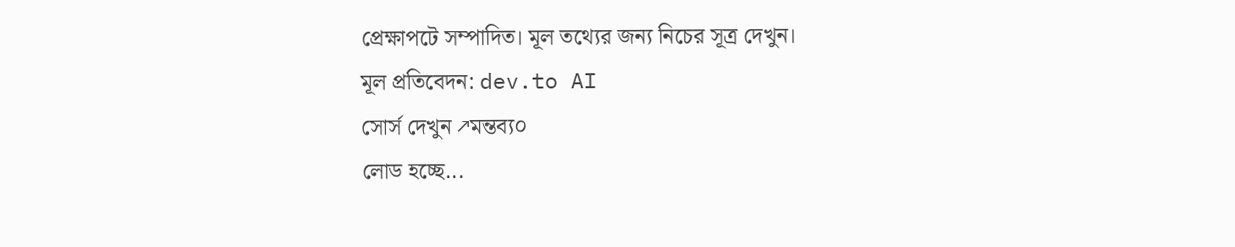প্রেক্ষাপটে সম্পাদিত। মূল তথ্যের জন্য নিচের সূত্র দেখুন।
মূল প্রতিবেদন: dev.to AI
সোর্স দেখুন ↗মন্তব্য০
লোড হচ্ছে...